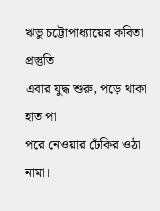ঋভু চট্টোপাধ্যায়ের কবিতা
প্রস্তুতি
এবার যুদ্ধ শুরু, পড়ে থাকা হাত পা
পরে নেওয়ার ঢেঁকির ওঠা নামা।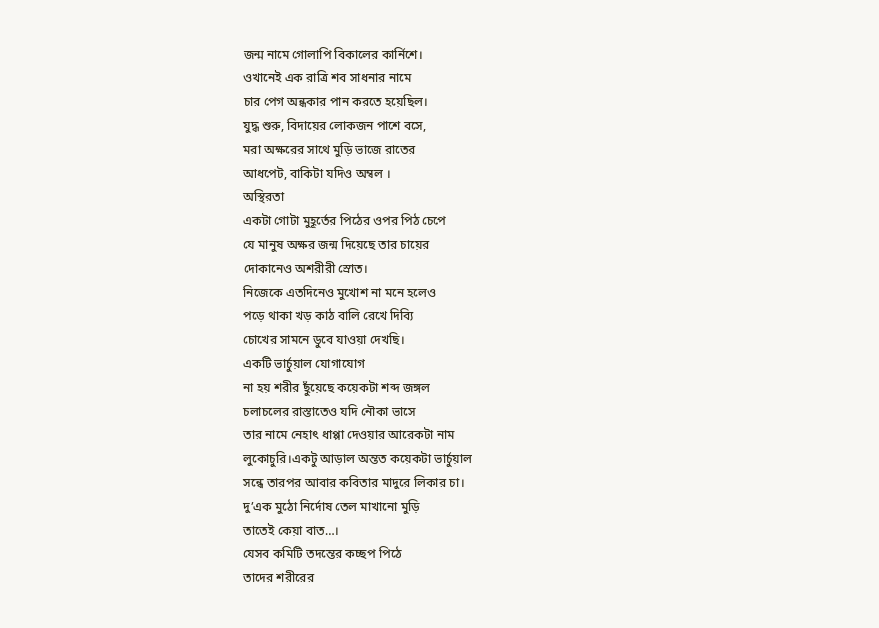জন্ম নামে গোলাপি বিকালের কার্নিশে।
ওখানেই এক রাত্রি শব সাধনার নামে
চার পেগ অন্ধকার পান করতে হয়েছিল।
যুদ্ধ শুরু, বিদায়ের লোকজন পাশে বসে,
মরা অক্ষরের সাথে মুড়ি ভাজে রাতের
আধপেট, বাকিটা যদিও অম্বল ।
অস্থিরতা
একটা গোটা মুহূর্তের পিঠের ওপর পিঠ চেপে
যে মানুষ অক্ষর জন্ম দিয়েছে তার চায়ের
দোকানেও অশরীরী স্রোত।
নিজেকে এতদিনেও মুখোশ না মনে হলেও
পড়ে থাকা খড় কাঠ বালি রেখে দিব্যি
চোখের সামনে ডুবে যাওয়া দেখছি।
একটি ভার্চুয়াল যোগাযোগ
না হয় শরীর ছুঁয়েছে কয়েকটা শব্দ জঙ্গল
চলাচলের রাস্তাতেও যদি নৌকা ভাসে
তার নামে নেহাৎ ধাপ্পা দেওয়ার আরেকটা নাম
লুকোচুরি।একটু আড়াল অন্তত কয়েকটা ভার্চুয়াল
সন্ধে তারপর আবার কবিতার মাদুরে লিকার চা।
দু’এক মুঠো নির্দোষ তেল মাখানো মুড়ি
তাতেই কেয়া বাত…।
যেসব কমিটি তদন্তের কচ্ছপ পিঠে
তাদের শরীরের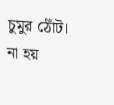চুমুর ঠোঁট।
না হয়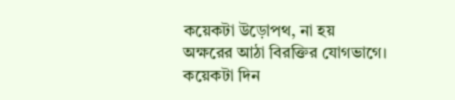কয়েকটা উড়োপথ, না হয়
অক্ষরের আঠা বিরক্তির যোগভাগে।
কয়েকটা দিন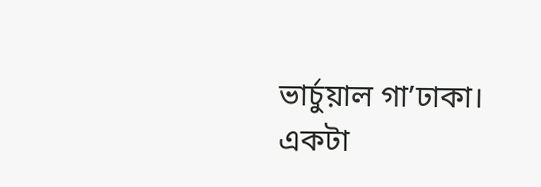ভার্চুয়াল গা’ঢাকা।
একটা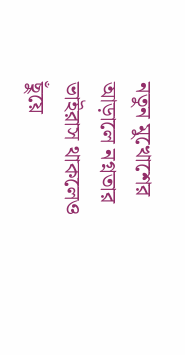নতুন মুখোশের আড়ালে নগ্নতার
ভাইরাস থাকলেও ছুঁয়ে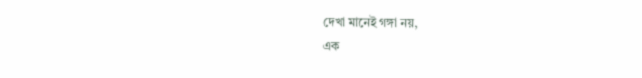দেখা মানেই গঙ্গা নয়,
এক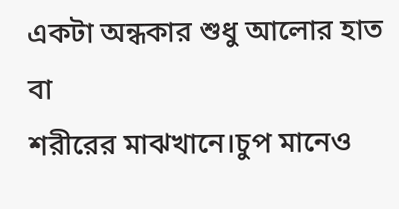একটা অন্ধকার শুধু আলোর হাত বা
শরীরের মাঝখানে।চুপ মানেও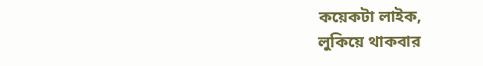কয়েকটা লাইক,
লুকিয়ে থাকবার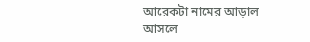আরেকটা নামের আড়াল
আসলে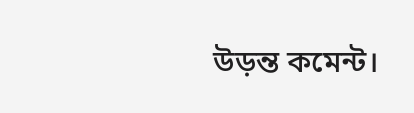উড়ন্ত কমেন্ট।